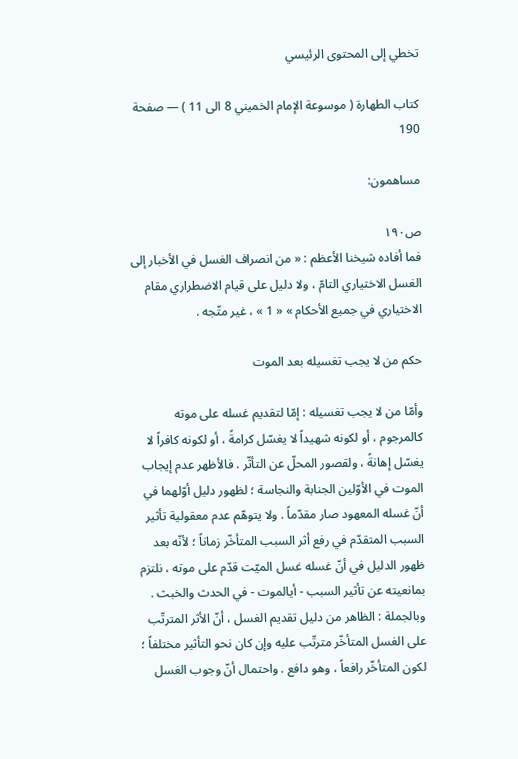تخطي إلى المحتوى الرئيسي

كتاب الطهارة ( موسوعة الإمام الخميني 8 الى 11 ) — صفحة 190

مساهمون:

ص١٩٠
فما أفاده شيخنا الأعظم : « من انصراف الغسل في الأخبار إلى الغسل الاختياري التامّ ، ولا دليل على قيام الاضطراري مقام الاختياري في جميع الأحكام » « 1 » ، غير متّجه .

حكم من لا يجب تغسيله بعد الموت

وأمّا من لا يجب تغسيله : إمّا لتقديم غسله على موته كالمرجوم ، أو لكونه شهيداً لا يغسّل كرامةً ، أو لكونه كافراً لا يغسّل إهانةً ، ولقصور المحلّ عن التأثّر . فالأظهر عدم إيجاب الموت في الأوّلين الجنابة والنجاسة ؛ لظهور دليل أوّلهما في أنّ غسله المعهود صار مقدّماً . ولا يتوهّم عدم معقولية تأثير السبب المتقدّم في رفع أثر السبب المتأخّر زماناً ؛ لأنّه بعد ظهور الدليل في أنّ غسله غسل الميّت قدّم على موته ، نلتزم بمانعيته عن تأثير السبب - أيالموت - في الحدث والخبث . وبالجملة : الظاهر من دليل تقديم الغسل ، أنّ الأثر المترتّب على الغسل المتأخّر مترتّب عليه وإن كان نحو التأثير مختلفاً ؛ لكون المتأخّر رافعاً ، وهو دافع . واحتمال أنّ وجوب الغسل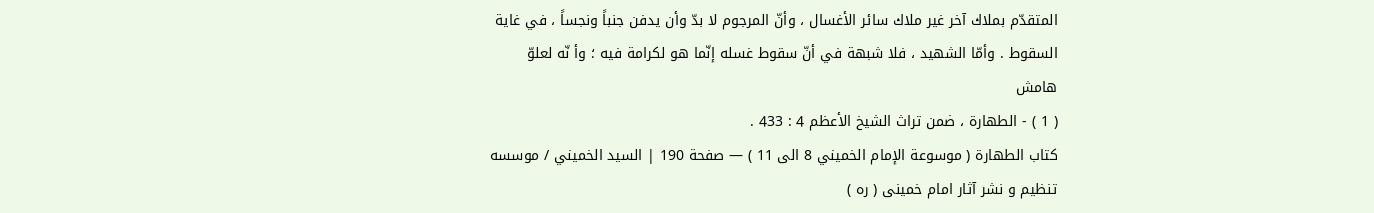المتقدّم بملاك آخر غير ملاك سائر الأغسال ، وأنّ المرجوم لا بدّ وأن يدفن جنباً ونجساً ، في غاية السقوط . وأمّا الشهيد ، فلا شبهة في أنّ سقوط غسله إنّما هو لكرامة فيه ؛ وأ نّه لعلوّ
هامش
( 1 ) - الطهارة ، ضمن تراث الشيخ الأعظم 4 : 433 .
كتاب الطهارة ( موسوعة الإمام الخميني 8 الى 11 ) — صفحة 190 | السيد الخميني / موسسه تنظيم و نشر آثار امام خمينى ( ره )